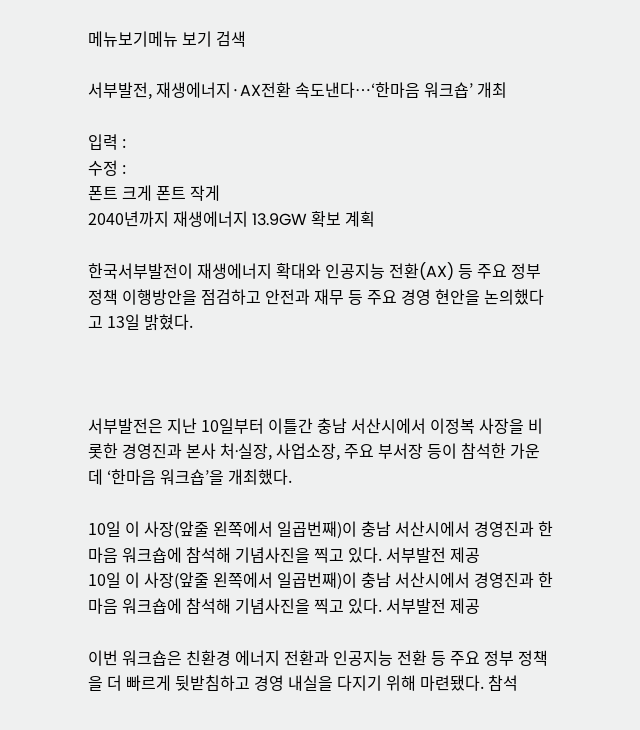메뉴보기메뉴 보기 검색

서부발전, 재생에너지·AX전환 속도낸다…‘한마음 워크숍’ 개최

입력 :
수정 :
폰트 크게 폰트 작게
2040년까지 재생에너지 13.9GW 확보 계획

한국서부발전이 재생에너지 확대와 인공지능 전환(AX) 등 주요 정부 정책 이행방안을 점검하고 안전과 재무 등 주요 경영 현안을 논의했다고 13일 밝혔다.



서부발전은 지난 10일부터 이틀간 충남 서산시에서 이정복 사장을 비롯한 경영진과 본사 처∙실장, 사업소장, 주요 부서장 등이 참석한 가운데 ‘한마음 워크숍’을 개최했다.

10일 이 사장(앞줄 왼쪽에서 일곱번째)이 충남 서산시에서 경영진과 한마음 워크숍에 참석해 기념사진을 찍고 있다. 서부발전 제공
10일 이 사장(앞줄 왼쪽에서 일곱번째)이 충남 서산시에서 경영진과 한마음 워크숍에 참석해 기념사진을 찍고 있다. 서부발전 제공

이번 워크숍은 친환경 에너지 전환과 인공지능 전환 등 주요 정부 정책을 더 빠르게 뒷받침하고 경영 내실을 다지기 위해 마련됐다. 참석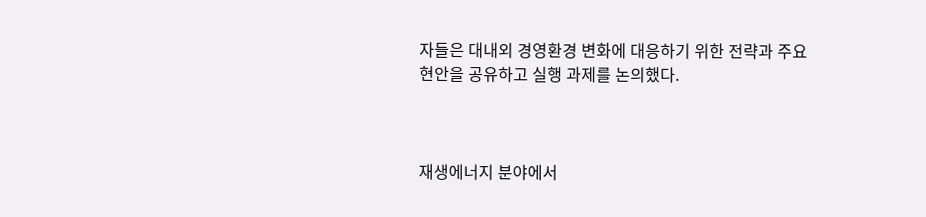자들은 대내외 경영환경 변화에 대응하기 위한 전략과 주요 현안을 공유하고 실행 과제를 논의했다.



재생에너지 분야에서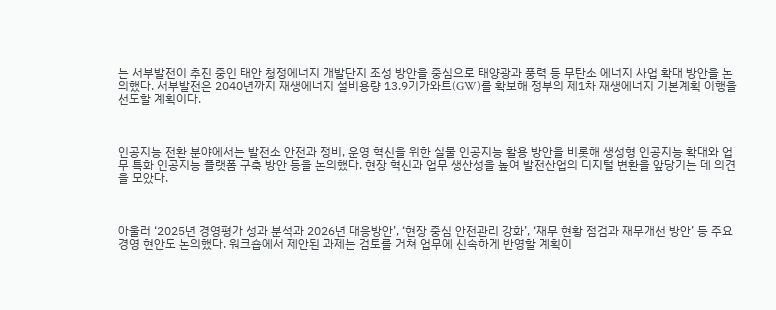는 서부발전이 추진 중인 태안 청정에너지 개발단지 조성 방안을 중심으로 태양광과 풍력 등 무탄소 에너지 사업 확대 방안을 논의했다. 서부발전은 2040년까지 재생에너지 설비용량 13.9기가와트(GW)를 확보해 정부의 제1차 재생에너지 기본계획 이행을 선도할 계획이다.



인공지능 전환 분야에서는 발전소 안전과 정비, 운영 혁신을 위한 실물 인공지능 활용 방안을 비롯해 생성형 인공지능 확대와 업무 특화 인공지능 플랫폼 구축 방안 등을 논의했다. 현장 혁신과 업무 생산성을 높여 발전산업의 디지털 변환을 앞당기는 데 의견을 모았다.



아울러 ‘2025년 경영평가 성과 분석과 2026년 대응방안’, ‘현장 중심 안전관리 강화’, ‘재무 현황 점검과 재무개선 방안’ 등 주요 경영 현안도 논의했다. 워크숍에서 제안된 과제는 검토를 거쳐 업무에 신속하게 반영할 계획이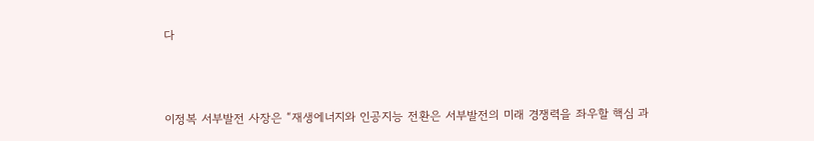다



이정복 서부발전 사장은 “재생에너지와 인공지능 전환은 서부발전의 미래 경쟁력을 좌우할 핵심 과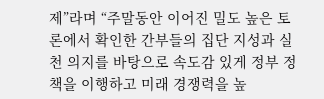제”라며 “주말동안 이어진 밀도 높은 토론에서 확인한 간부들의 집단 지성과 실천 의지를 바탕으로 속도감 있게 정부 정책을 이행하고 미래 경쟁력을 높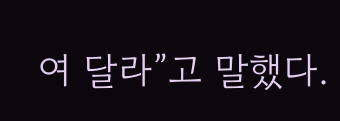여 달라”고 말했다.